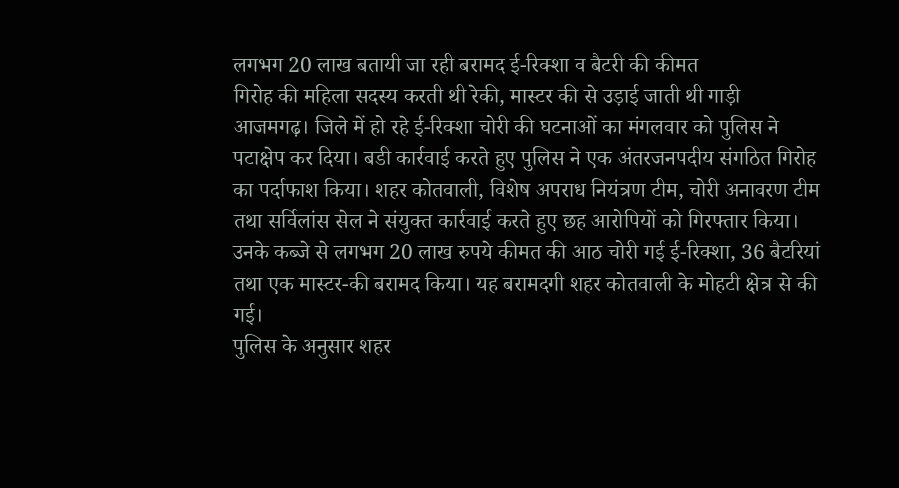लगभग 20 लाख बतायी जा रही बरामद ई-रिक्शा व बैटरी की कीमत
गिरोह की महिला सदस्य करती थी रेकी, मास्टर की से उड़ाई जाती थी गाड़ी
आजमगढ़। जिले में हो रहे ई-रिक्शा चोरी की घटनाओं का मंगलवार को पुलिस ने पटाक्षेप कर दिया। बडी कार्रवाई करते हुए पुलिस ने एक अंतरजनपदीय संगठित गिरोह का पर्दाफाश किया। शहर कोतवाली, विशेष अपराध नियंत्रण टीम, चोरी अनावरण टीम तथा सर्विलांस सेल ने संयुक्त कार्रवाई करते हुए छह आरोपियों को गिरफ्तार किया। उनके कब्जे से लगभग 20 लाख रुपये कीमत की आठ चोरी गई ई-रिक्शा, 36 बैटरियां तथा एक मास्टर-की बरामद किया। यह बरामदगी शहर कोतवाली के मोहटी क्षेत्र से की गई।
पुलिस के अनुसार शहर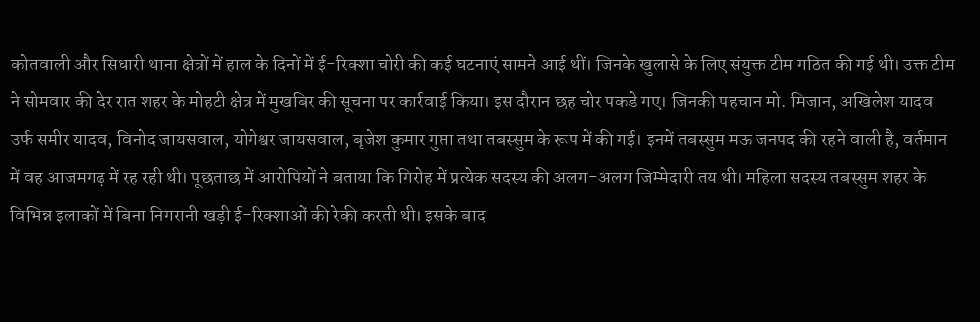कोतवाली और सिधारी थाना क्षेत्रों में हाल के दिनों में ई-रिक्शा चोरी की कई घटनाएं सामने आई थीं। जिनके खुलासे के लिए संयुक्त टीम गठित की गई थी। उक्त टीम ने सोमवार की देर रात शहर के मोहटी क्षेत्र में मुखबिर की सूचना पर कार्रवाई किया। इस दौरान छह चोर पकडे गए। जिनकी पहचान मो. मिजान, अखिलेश यादव उर्फ समीर यादव, विनोद जायसवाल, योगेश्वर जायसवाल, बृजेश कुमार गुप्ता तथा तबस्सुम के रूप में की गई। इनमें तबस्सुम मऊ जनपद की रहने वाली है, वर्तमान में वह आजमगढ़ में रह रही थी। पूछताछ में आरोपियों ने बताया कि गिरोह में प्रत्येक सदस्य की अलग-अलग जिम्मेदारी तय थी। महिला सदस्य तबस्सुम शहर के विभिन्न इलाकों में बिना निगरानी खड़ी ई-रिक्शाओं की रेकी करती थी। इसके बाद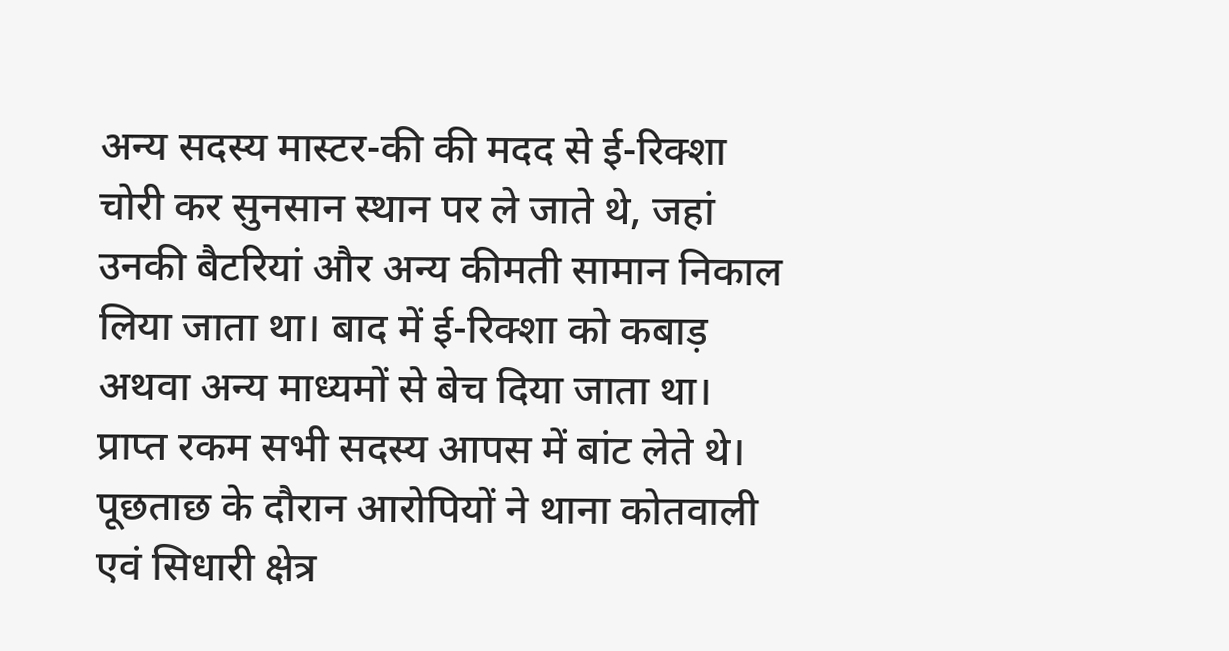अन्य सदस्य मास्टर-की की मदद से ई-रिक्शा चोरी कर सुनसान स्थान पर ले जाते थे, जहां उनकी बैटरियां और अन्य कीमती सामान निकाल लिया जाता था। बाद में ई-रिक्शा को कबाड़ अथवा अन्य माध्यमों से बेच दिया जाता था। प्राप्त रकम सभी सदस्य आपस में बांट लेते थे। पूछताछ के दौरान आरोपियों ने थाना कोतवाली एवं सिधारी क्षेत्र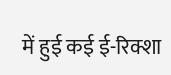में हुई कई ई-रिक्शा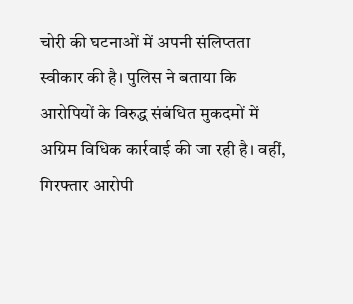चोरी की घटनाओं में अपनी संलिप्तता स्वीकार की है। पुलिस ने बताया कि आरोपियों के विरुद्ध संबंधित मुकदमों में अग्रिम विधिक कार्रवाई की जा रही है। वहीं, गिरफ्तार आरोपी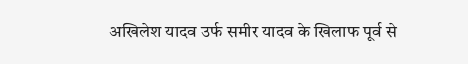अखिलेश यादव उर्फ समीर यादव के खिलाफ पूर्व से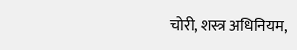चोरी, शस्त्र अधिनियम,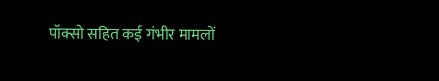पॉक्सो सहित कई गंभीर मामलों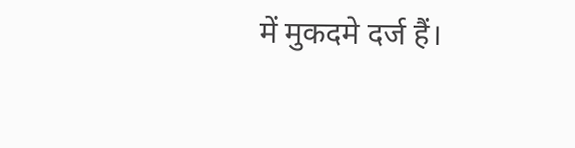में मुकदमे दर्ज हैं।